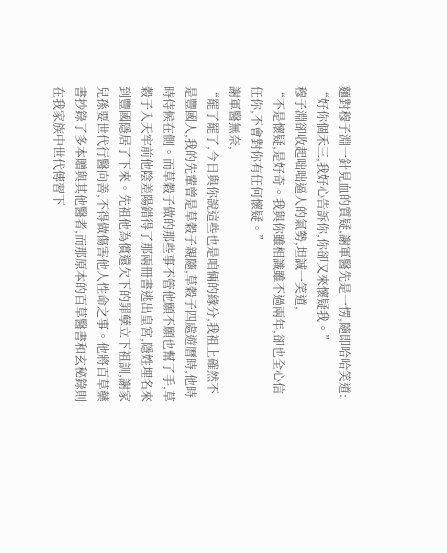麵對穆子淵一針見血的質疑,謝軍醫先是一愣,隨即哈哈笑道:
“好你個禾三,我好心告訴你,你卻又來懷疑我。”
穆子淵卻收起咄咄逼人的氣勢,坦誠一笑道,
“不是懷疑,是好奇。我與你雖相識雖不過兩年,卻也全心信任你,不會對你有任何懷疑。”
謝軍醫無奈,
“罷了罷了,今日與你說這些也是咱倆的緣分,我祖上確然不是豐國人,我的先輩曾是草穀子親隨,草穀子四處遊曆時,他時時侍候在側。而草穀子做的那些事不管他願不願也幫了手,草穀子入天牢前他陰差陽錯得了那兩冊書逃出皇宮,隱姓埋名來到豐國隱居了下來。先祖他為償還欠下的罪孽立下祖訓,謝家兒孫要世代行醫向善,不得做傷害他人性命之事。他將百草藥書抄錄了多本贈與其他醫者,而那原本的百草醫書和玄秘錄則在我家族中世代傳習下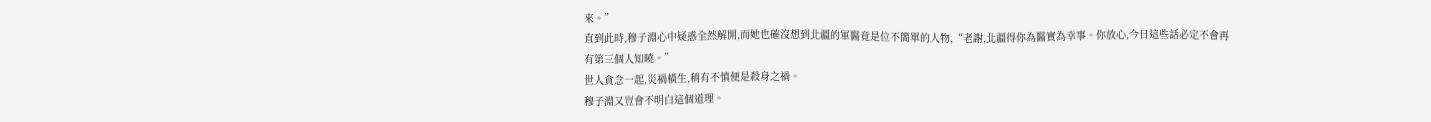來。”
直到此時,穆子淵心中疑惑全然解開,而她也確沒想到北疆的軍醫竟是位不簡單的人物,“老謝,北疆得你為醫實為幸事。你放心,今日這些話必定不會再有第三個人知曉。”
世人貪念一起,災禍橫生,稍有不慎便是殺身之禍。
穆子淵又豈會不明白這個道理。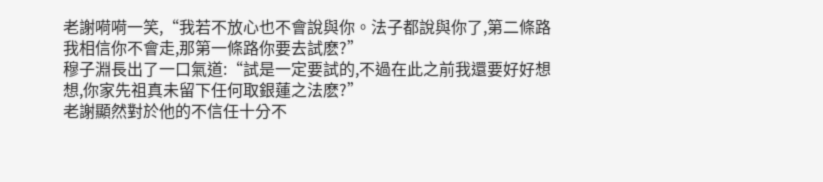老謝嗬嗬一笑,“我若不放心也不會說與你。法子都說與你了,第二條路我相信你不會走,那第一條路你要去試麽?”
穆子淵長出了一口氣道:“試是一定要試的,不過在此之前我還要好好想想,你家先祖真未留下任何取銀蓮之法麽?”
老謝顯然對於他的不信任十分不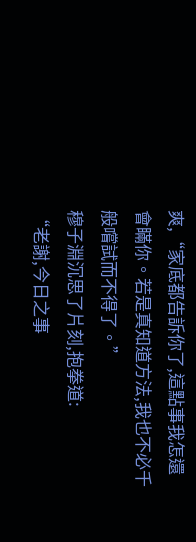爽,“家底都告訴你了,這點事我怎還會瞞你。若是真知道方法,我也不必千般嚐試而不得了。”
穆子淵沉思了片刻,抱拳道:
“老謝,今日之事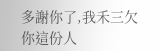多謝你了,我禾三欠你這份人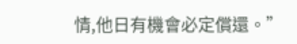情,他日有機會必定償還。”